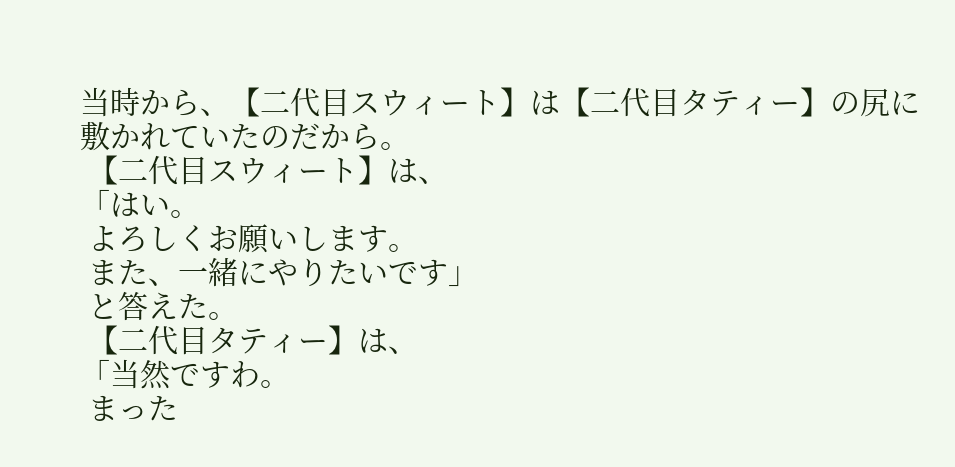当時から、【二代目スウィート】は【二代目タティー】の尻に敷かれていたのだから。
 【二代目スウィート】は、
「はい。
 よろしくお願いします。
 また、一緒にやりたいです」
 と答えた。
 【二代目タティー】は、
「当然ですわ。
 まった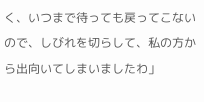く、いつまで待っても戻ってこないので、しびれを切らして、私の方から出向いてしまいましたわ」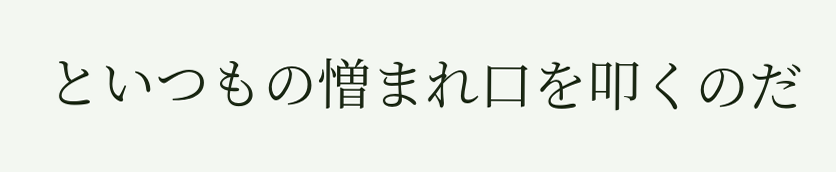といつもの憎まれ口を叩くのだ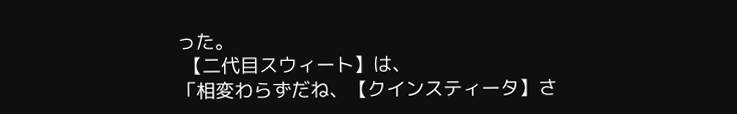った。
 【二代目スウィート】は、
「相変わらずだね、【クインスティータ】さ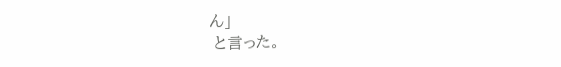ん」
 と言った。